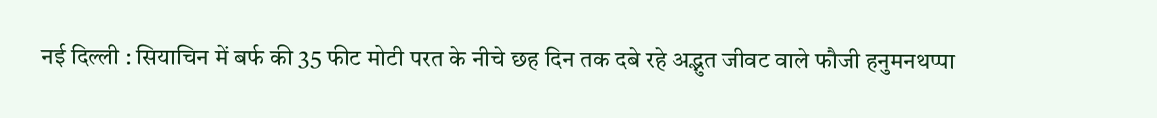नई दिल्ली : सियाचिन में बर्फ की 35 फीट मोटी परत के नीचे छह दिन तक दबे रहे अद्भुत जीवट वाले फौजी हनुमनथप्पा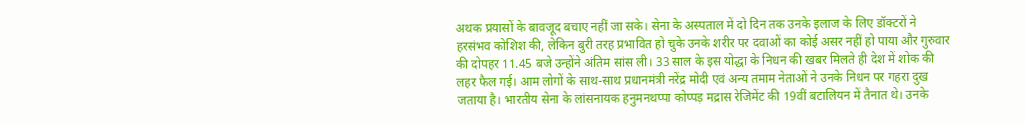अथक प्रयासों के बावजूद बचाए नहीं जा सके। सेना के अस्पताल में दो दिन तक उनके इलाज के लिए डॉक्टरों ने हरसंभव कोशिश की, लेकिन बुरी तरह प्रभावित हो चुके उनके शरीर पर दवाओं का कोई असर नहीं हो पाया और गुरुवार की दोपहर 11.45 बजे उन्होंने अंतिम सांस ली। 33 साल के इस योद्धा के निधन की खबर मिलते ही देश में शोक की लहर फैल गई। आम लोगों के साथ-साथ प्रधानमंत्री नरेंद्र मोदी एवं अन्य तमाम नेताओं ने उनके निधन पर गहरा दुख जताया है। भारतीय सेना के लांसनायक हनुमनथप्पा कोप्पड़ मद्रास रेजिमेंट की 19वीं बटालियन में तैनात थे। उनके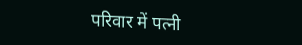परिवार में पत्नी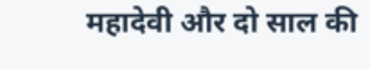महादेवी और दो साल की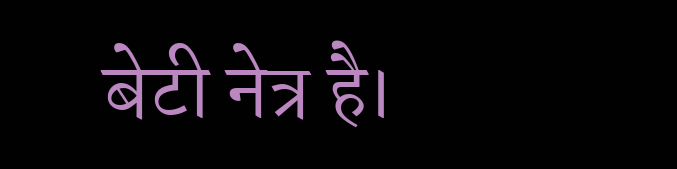बेटी नेत्र है।